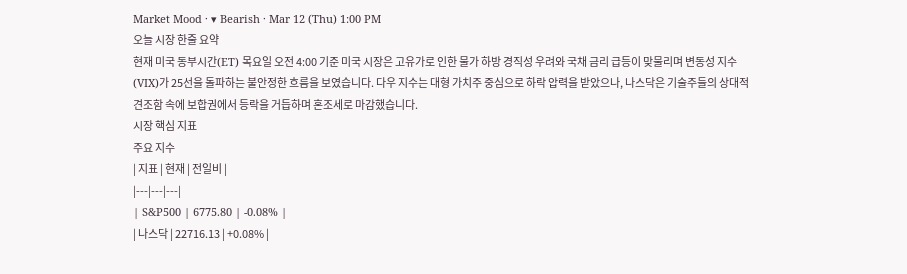Market Mood · ▾ Bearish · Mar 12 (Thu) 1:00 PM
오늘 시장 한줄 요약
현재 미국 동부시간(ET) 목요일 오전 4:00 기준 미국 시장은 고유가로 인한 물가 하방 경직성 우려와 국채 금리 급등이 맞물리며 변동성 지수(VIX)가 25선을 돌파하는 불안정한 흐름을 보였습니다. 다우 지수는 대형 가치주 중심으로 하락 압력을 받았으나, 나스닥은 기술주들의 상대적 견조함 속에 보합권에서 등락을 거듭하며 혼조세로 마감했습니다.
시장 핵심 지표
주요 지수
| 지표 | 현재 | 전일비 |
|---|---|---|
| S&P500 | 6775.80 | -0.08% |
| 나스닥 | 22716.13 | +0.08% |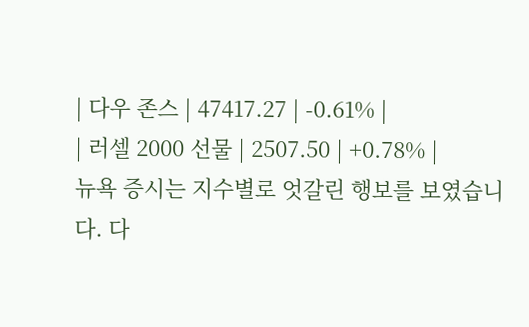| 다우 존스 | 47417.27 | -0.61% |
| 러셀 2000 선물 | 2507.50 | +0.78% |
뉴욕 증시는 지수별로 엇갈린 행보를 보였습니다. 다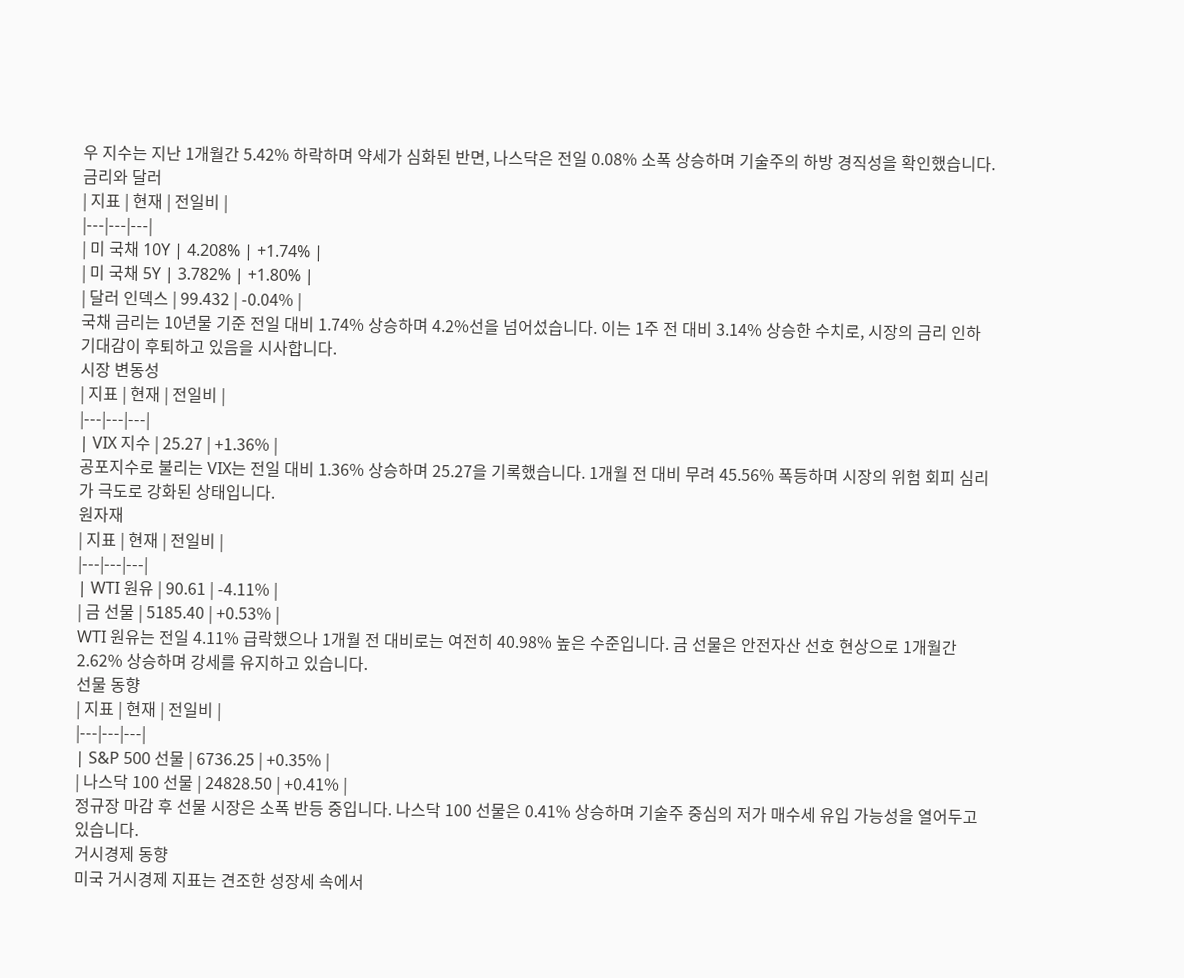우 지수는 지난 1개월간 5.42% 하락하며 약세가 심화된 반면, 나스닥은 전일 0.08% 소폭 상승하며 기술주의 하방 경직성을 확인했습니다.
금리와 달러
| 지표 | 현재 | 전일비 |
|---|---|---|
| 미 국채 10Y | 4.208% | +1.74% |
| 미 국채 5Y | 3.782% | +1.80% |
| 달러 인덱스 | 99.432 | -0.04% |
국채 금리는 10년물 기준 전일 대비 1.74% 상승하며 4.2%선을 넘어섰습니다. 이는 1주 전 대비 3.14% 상승한 수치로, 시장의 금리 인하 기대감이 후퇴하고 있음을 시사합니다.
시장 변동성
| 지표 | 현재 | 전일비 |
|---|---|---|
| VIX 지수 | 25.27 | +1.36% |
공포지수로 불리는 VIX는 전일 대비 1.36% 상승하며 25.27을 기록했습니다. 1개월 전 대비 무려 45.56% 폭등하며 시장의 위험 회피 심리가 극도로 강화된 상태입니다.
원자재
| 지표 | 현재 | 전일비 |
|---|---|---|
| WTI 원유 | 90.61 | -4.11% |
| 금 선물 | 5185.40 | +0.53% |
WTI 원유는 전일 4.11% 급락했으나 1개월 전 대비로는 여전히 40.98% 높은 수준입니다. 금 선물은 안전자산 선호 현상으로 1개월간 2.62% 상승하며 강세를 유지하고 있습니다.
선물 동향
| 지표 | 현재 | 전일비 |
|---|---|---|
| S&P 500 선물 | 6736.25 | +0.35% |
| 나스닥 100 선물 | 24828.50 | +0.41% |
정규장 마감 후 선물 시장은 소폭 반등 중입니다. 나스닥 100 선물은 0.41% 상승하며 기술주 중심의 저가 매수세 유입 가능성을 열어두고 있습니다.
거시경제 동향
미국 거시경제 지표는 견조한 성장세 속에서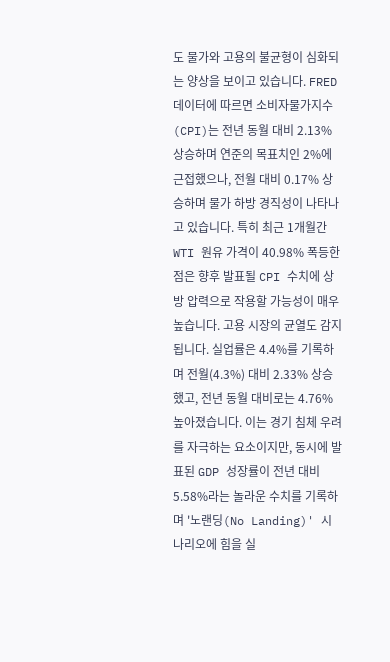도 물가와 고용의 불균형이 심화되는 양상을 보이고 있습니다. FRED 데이터에 따르면 소비자물가지수(CPI)는 전년 동월 대비 2.13% 상승하며 연준의 목표치인 2%에 근접했으나, 전월 대비 0.17% 상승하며 물가 하방 경직성이 나타나고 있습니다. 특히 최근 1개월간 WTI 원유 가격이 40.98% 폭등한 점은 향후 발표될 CPI 수치에 상방 압력으로 작용할 가능성이 매우 높습니다. 고용 시장의 균열도 감지됩니다. 실업률은 4.4%를 기록하며 전월(4.3%) 대비 2.33% 상승했고, 전년 동월 대비로는 4.76% 높아졌습니다. 이는 경기 침체 우려를 자극하는 요소이지만, 동시에 발표된 GDP 성장률이 전년 대비 5.58%라는 놀라운 수치를 기록하며 '노랜딩(No Landing)' 시나리오에 힘을 실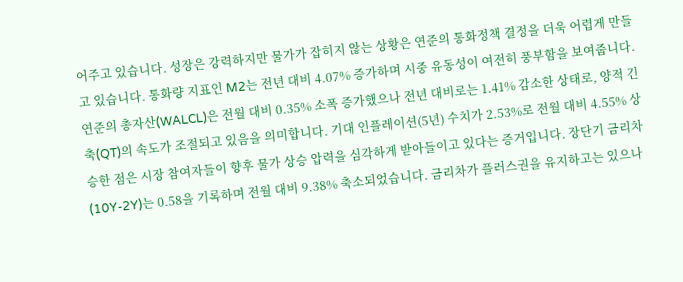어주고 있습니다. 성장은 강력하지만 물가가 잡히지 않는 상황은 연준의 통화정책 결정을 더욱 어렵게 만들고 있습니다. 통화량 지표인 M2는 전년 대비 4.07% 증가하며 시중 유동성이 여전히 풍부함을 보여줍니다. 연준의 총자산(WALCL)은 전월 대비 0.35% 소폭 증가했으나 전년 대비로는 1.41% 감소한 상태로, 양적 긴축(QT)의 속도가 조절되고 있음을 의미합니다. 기대 인플레이션(5년) 수치가 2.53%로 전월 대비 4.55% 상승한 점은 시장 참여자들이 향후 물가 상승 압력을 심각하게 받아들이고 있다는 증거입니다. 장단기 금리차(10Y-2Y)는 0.58을 기록하며 전월 대비 9.38% 축소되었습니다. 금리차가 플러스권을 유지하고는 있으나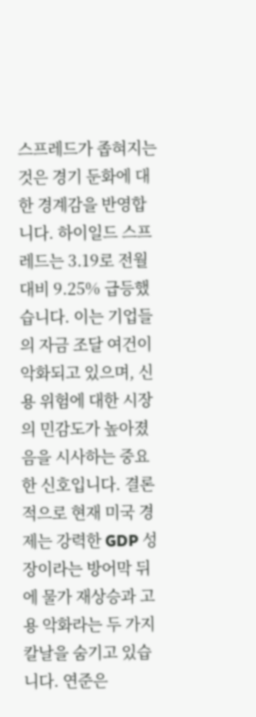스프레드가 좁혀지는 것은 경기 둔화에 대한 경계감을 반영합니다. 하이일드 스프레드는 3.19로 전월 대비 9.25% 급등했습니다. 이는 기업들의 자금 조달 여건이 악화되고 있으며, 신용 위험에 대한 시장의 민감도가 높아졌음을 시사하는 중요한 신호입니다. 결론적으로 현재 미국 경제는 강력한 GDP 성장이라는 방어막 뒤에 물가 재상승과 고용 악화라는 두 가지 칼날을 숨기고 있습니다. 연준은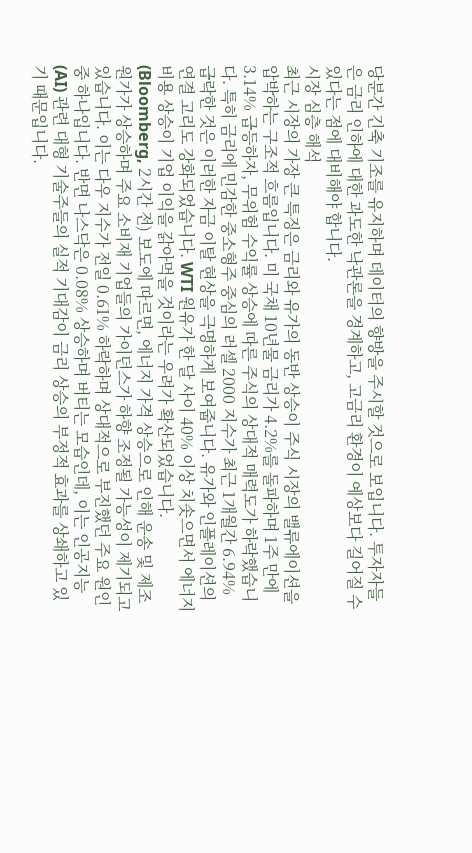당분간 긴축 기조를 유지하며 데이터의 향방을 주시할 것으로 보입니다. 투자자들은 금리 인하에 대한 과도한 낙관론을 경계하고, 고금리 환경이 예상보다 길어질 수 있다는 점에 대비해야 합니다.
시장 심층 해석
최근 시장의 가장 큰 특징은 금리와 유가의 동반 상승이 주식 시장의 밸류에이션을 압박하는 구조적 흐름입니다. 미 국채 10년물 금리가 4.2%를 돌파하며 1주 만에 3.14% 급등하자, 무위험 수익률 상승에 따른 주식의 상대적 매력도가 하락했습니다. 특히 금리에 민감한 중소형주 중심의 러셀 2000 지수가 최근 1개월간 6.94% 급락한 것은 이러한 자금 이탈 현상을 극명하게 보여줍니다. 유가와 인플레이션의 연결 고리도 강화되었습니다. WTI 원유가 한 달 사이 40% 이상 치솟으면서 에너지 비용 상승이 기업 이익을 갉아먹을 것이라는 우려가 확산되었습니다. (Bloomberg, 2시간 전) 보도에 따르면, 에너지 가격 상승으로 인해 운송 및 제조 원가가 상승하며 주요 소비재 기업들의 가이던스가 하향 조정될 가능성이 제기되고 있습니다. 이는 다우 지수가 전일 0.61% 하락하며 상대적으로 부진했던 주요 원인 중 하나입니다. 반면 나스닥은 0.08% 상승하며 버티는 모습인데, 이는 인공지능(AI) 관련 대형 기술주들의 실적 기대감이 금리 상승의 부정적 효과를 상쇄하고 있기 때문입니다.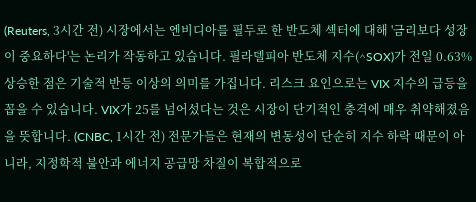(Reuters, 3시간 전) 시장에서는 엔비디아를 필두로 한 반도체 섹터에 대해 '금리보다 성장이 중요하다'는 논리가 작동하고 있습니다. 필라델피아 반도체 지수(^SOX)가 전일 0.63% 상승한 점은 기술적 반등 이상의 의미를 가집니다. 리스크 요인으로는 VIX 지수의 급등을 꼽을 수 있습니다. VIX가 25를 넘어섰다는 것은 시장이 단기적인 충격에 매우 취약해졌음을 뜻합니다. (CNBC, 1시간 전) 전문가들은 현재의 변동성이 단순히 지수 하락 때문이 아니라, 지정학적 불안과 에너지 공급망 차질이 복합적으로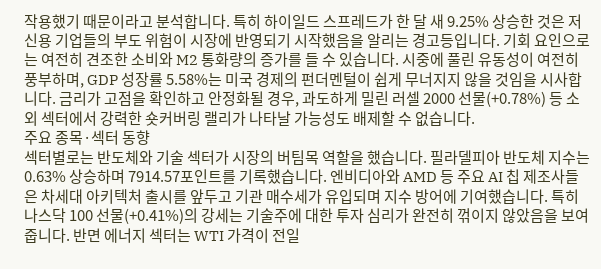작용했기 때문이라고 분석합니다. 특히 하이일드 스프레드가 한 달 새 9.25% 상승한 것은 저신용 기업들의 부도 위험이 시장에 반영되기 시작했음을 알리는 경고등입니다. 기회 요인으로는 여전히 견조한 소비와 M2 통화량의 증가를 들 수 있습니다. 시중에 풀린 유동성이 여전히 풍부하며, GDP 성장률 5.58%는 미국 경제의 펀더멘털이 쉽게 무너지지 않을 것임을 시사합니다. 금리가 고점을 확인하고 안정화될 경우, 과도하게 밀린 러셀 2000 선물(+0.78%) 등 소외 섹터에서 강력한 숏커버링 랠리가 나타날 가능성도 배제할 수 없습니다.
주요 종목·섹터 동향
섹터별로는 반도체와 기술 섹터가 시장의 버팀목 역할을 했습니다. 필라델피아 반도체 지수는 0.63% 상승하며 7914.57포인트를 기록했습니다. 엔비디아와 AMD 등 주요 AI 칩 제조사들은 차세대 아키텍처 출시를 앞두고 기관 매수세가 유입되며 지수 방어에 기여했습니다. 특히 나스닥 100 선물(+0.41%)의 강세는 기술주에 대한 투자 심리가 완전히 꺾이지 않았음을 보여줍니다. 반면 에너지 섹터는 WTI 가격이 전일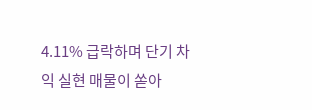4.11% 급락하며 단기 차익 실현 매물이 쏟아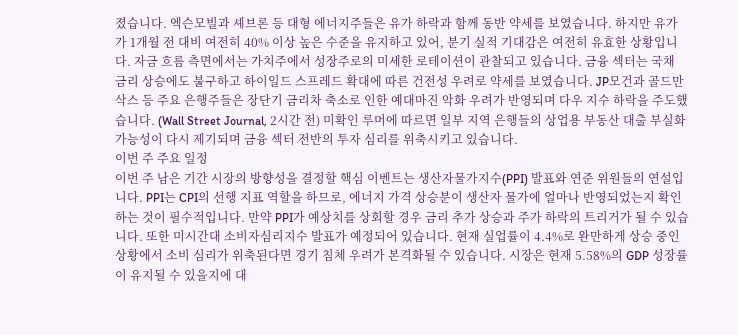졌습니다. 엑슨모빌과 셰브론 등 대형 에너지주들은 유가 하락과 함께 동반 약세를 보였습니다. 하지만 유가가 1개월 전 대비 여전히 40% 이상 높은 수준을 유지하고 있어, 분기 실적 기대감은 여전히 유효한 상황입니다. 자금 흐름 측면에서는 가치주에서 성장주로의 미세한 로테이션이 관찰되고 있습니다. 금융 섹터는 국채 금리 상승에도 불구하고 하이일드 스프레드 확대에 따른 건전성 우려로 약세를 보였습니다. JP모건과 골드만삭스 등 주요 은행주들은 장단기 금리차 축소로 인한 예대마진 악화 우려가 반영되며 다우 지수 하락을 주도했습니다. (Wall Street Journal, 2시간 전) 미확인 루머에 따르면 일부 지역 은행들의 상업용 부동산 대출 부실화 가능성이 다시 제기되며 금융 섹터 전반의 투자 심리를 위축시키고 있습니다.
이번 주 주요 일정
이번 주 남은 기간 시장의 방향성을 결정할 핵심 이벤트는 생산자물가지수(PPI) 발표와 연준 위원들의 연설입니다. PPI는 CPI의 선행 지표 역할을 하므로, 에너지 가격 상승분이 생산자 물가에 얼마나 반영되었는지 확인하는 것이 필수적입니다. 만약 PPI가 예상치를 상회할 경우 금리 추가 상승과 주가 하락의 트리거가 될 수 있습니다. 또한 미시간대 소비자심리지수 발표가 예정되어 있습니다. 현재 실업률이 4.4%로 완만하게 상승 중인 상황에서 소비 심리가 위축된다면 경기 침체 우려가 본격화될 수 있습니다. 시장은 현재 5.58%의 GDP 성장률이 유지될 수 있을지에 대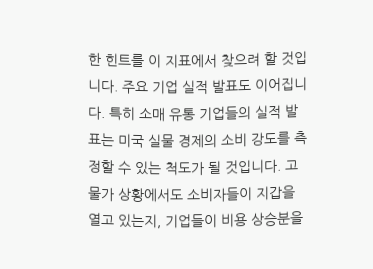한 힌트를 이 지표에서 찾으려 할 것입니다. 주요 기업 실적 발표도 이어집니다. 특히 소매 유통 기업들의 실적 발표는 미국 실물 경제의 소비 강도를 측정할 수 있는 척도가 될 것입니다. 고물가 상황에서도 소비자들이 지갑을 열고 있는지, 기업들이 비용 상승분을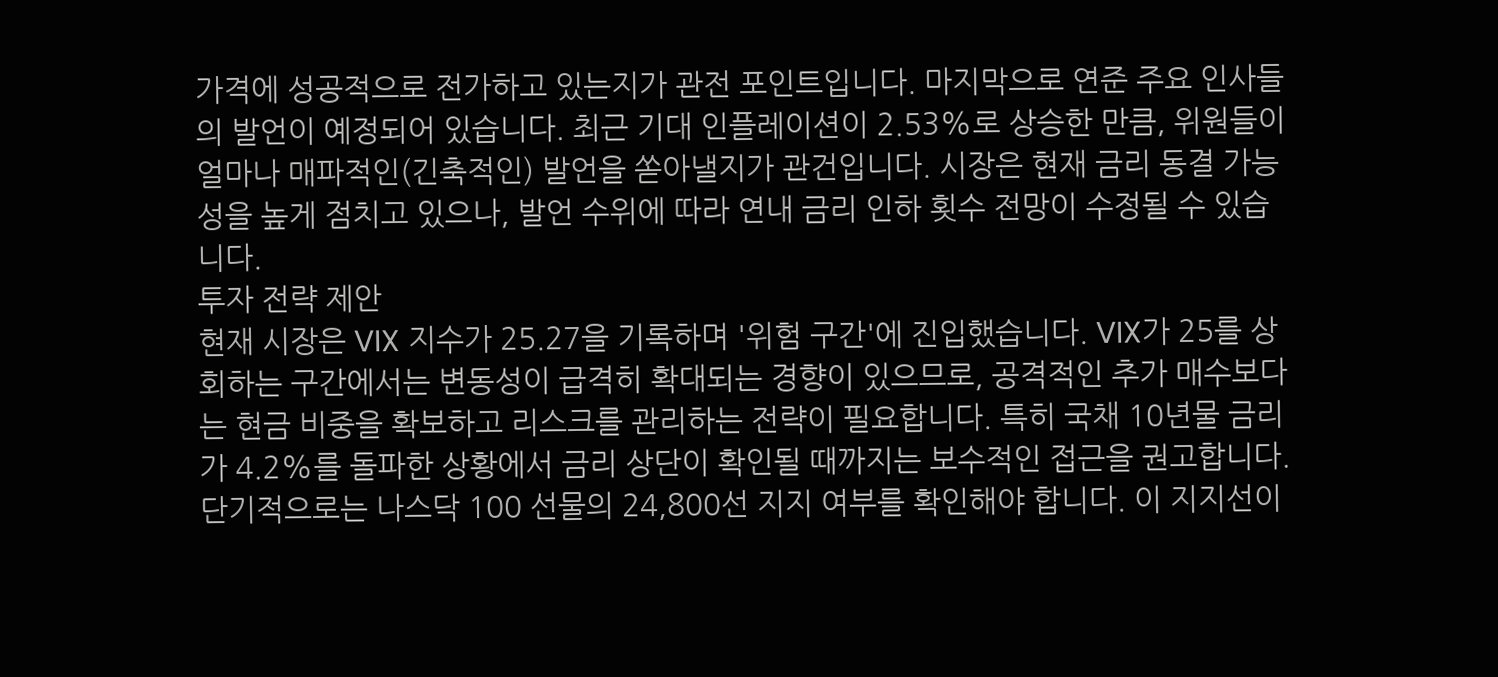가격에 성공적으로 전가하고 있는지가 관전 포인트입니다. 마지막으로 연준 주요 인사들의 발언이 예정되어 있습니다. 최근 기대 인플레이션이 2.53%로 상승한 만큼, 위원들이 얼마나 매파적인(긴축적인) 발언을 쏟아낼지가 관건입니다. 시장은 현재 금리 동결 가능성을 높게 점치고 있으나, 발언 수위에 따라 연내 금리 인하 횟수 전망이 수정될 수 있습니다.
투자 전략 제안
현재 시장은 VIX 지수가 25.27을 기록하며 '위험 구간'에 진입했습니다. VIX가 25를 상회하는 구간에서는 변동성이 급격히 확대되는 경향이 있으므로, 공격적인 추가 매수보다는 현금 비중을 확보하고 리스크를 관리하는 전략이 필요합니다. 특히 국채 10년물 금리가 4.2%를 돌파한 상황에서 금리 상단이 확인될 때까지는 보수적인 접근을 권고합니다. 단기적으로는 나스닥 100 선물의 24,800선 지지 여부를 확인해야 합니다. 이 지지선이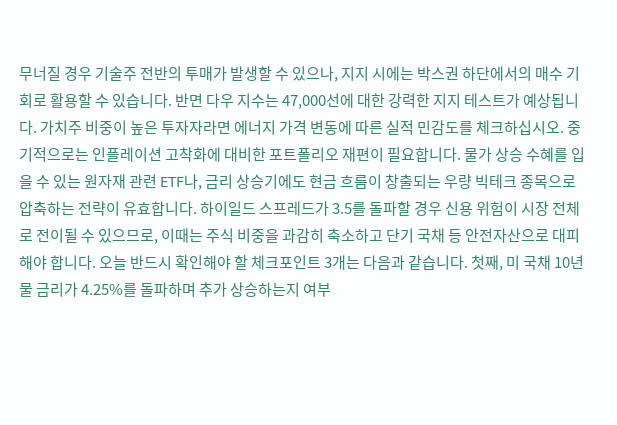무너질 경우 기술주 전반의 투매가 발생할 수 있으나, 지지 시에는 박스권 하단에서의 매수 기회로 활용할 수 있습니다. 반면 다우 지수는 47,000선에 대한 강력한 지지 테스트가 예상됩니다. 가치주 비중이 높은 투자자라면 에너지 가격 변동에 따른 실적 민감도를 체크하십시오. 중기적으로는 인플레이션 고착화에 대비한 포트폴리오 재편이 필요합니다. 물가 상승 수혜를 입을 수 있는 원자재 관련 ETF나, 금리 상승기에도 현금 흐름이 창출되는 우량 빅테크 종목으로 압축하는 전략이 유효합니다. 하이일드 스프레드가 3.5를 돌파할 경우 신용 위험이 시장 전체로 전이될 수 있으므로, 이때는 주식 비중을 과감히 축소하고 단기 국채 등 안전자산으로 대피해야 합니다. 오늘 반드시 확인해야 할 체크포인트 3개는 다음과 같습니다. 첫째, 미 국채 10년물 금리가 4.25%를 돌파하며 추가 상승하는지 여부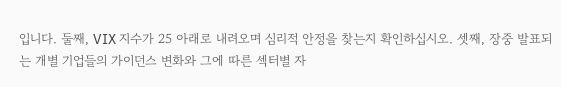입니다. 둘째, VIX 지수가 25 아래로 내려오며 심리적 안정을 찾는지 확인하십시오. 셋째, 장중 발표되는 개별 기업들의 가이던스 변화와 그에 따른 섹터별 자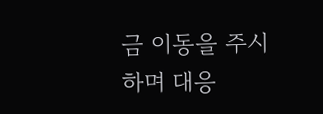금 이동을 주시하며 대응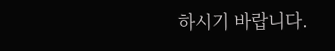하시기 바랍니다.